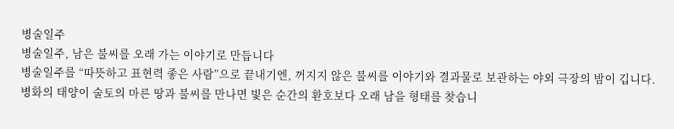병술일주
병술일주, 남은 불씨를 오래 가는 이야기로 만듭니다
병술일주를 “따뜻하고 표현력 좋은 사람”으로 끝내기엔, 꺼지지 않은 불씨를 이야기와 결과물로 보관하는 야외 극장의 밤이 깁니다.
병화의 태양이 술토의 마른 땅과 불씨를 만나면 빛은 순간의 환호보다 오래 남을 형태를 찾습니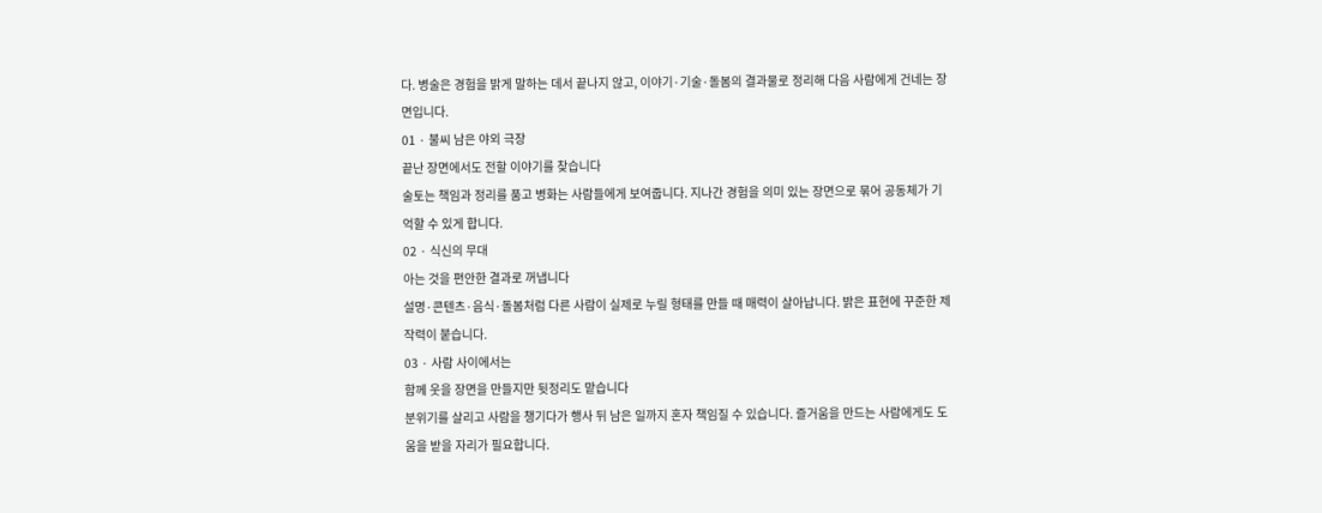다. 병술은 경험을 밝게 말하는 데서 끝나지 않고, 이야기·기술·돌봄의 결과물로 정리해 다음 사람에게 건네는 장면입니다.
01 · 불씨 남은 야외 극장
끝난 장면에서도 전할 이야기를 찾습니다
술토는 책임과 정리를 품고 병화는 사람들에게 보여줍니다. 지나간 경험을 의미 있는 장면으로 묶어 공동체가 기억할 수 있게 합니다.
02 · 식신의 무대
아는 것을 편안한 결과로 꺼냅니다
설명·콘텐츠·음식·돌봄처럼 다른 사람이 실제로 누릴 형태를 만들 때 매력이 살아납니다. 밝은 표현에 꾸준한 제작력이 붙습니다.
03 · 사람 사이에서는
함께 웃을 장면을 만들지만 뒷정리도 맡습니다
분위기를 살리고 사람을 챙기다가 행사 뒤 남은 일까지 혼자 책임질 수 있습니다. 즐거움을 만드는 사람에게도 도움을 받을 자리가 필요합니다.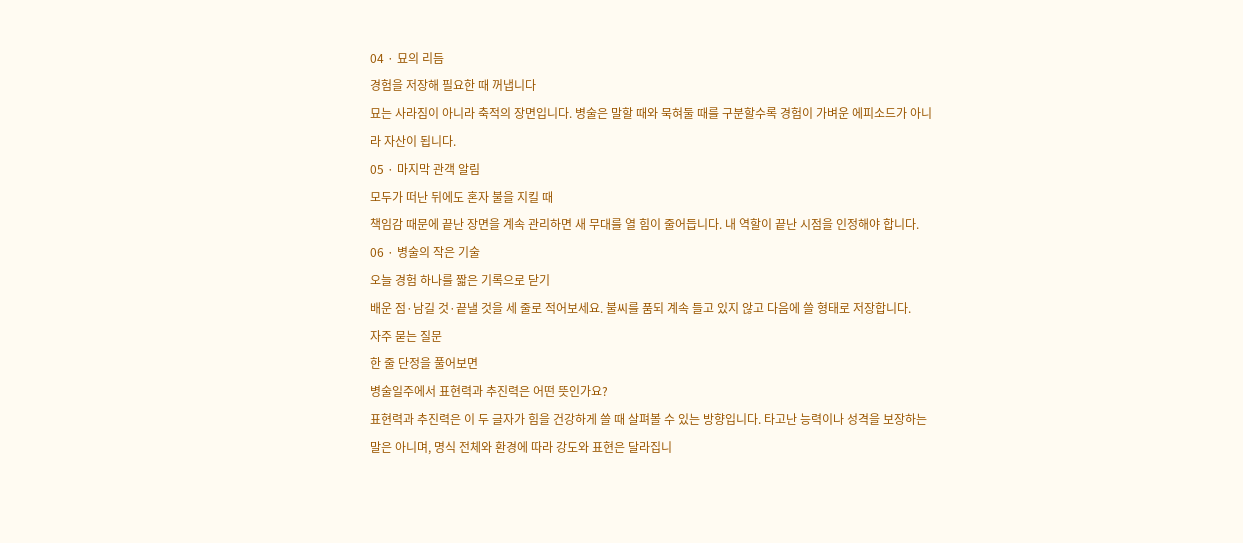04 · 묘의 리듬
경험을 저장해 필요한 때 꺼냅니다
묘는 사라짐이 아니라 축적의 장면입니다. 병술은 말할 때와 묵혀둘 때를 구분할수록 경험이 가벼운 에피소드가 아니라 자산이 됩니다.
05 · 마지막 관객 알림
모두가 떠난 뒤에도 혼자 불을 지킬 때
책임감 때문에 끝난 장면을 계속 관리하면 새 무대를 열 힘이 줄어듭니다. 내 역할이 끝난 시점을 인정해야 합니다.
06 · 병술의 작은 기술
오늘 경험 하나를 짧은 기록으로 닫기
배운 점·남길 것·끝낼 것을 세 줄로 적어보세요. 불씨를 품되 계속 들고 있지 않고 다음에 쓸 형태로 저장합니다.
자주 묻는 질문
한 줄 단정을 풀어보면
병술일주에서 표현력과 추진력은 어떤 뜻인가요?
표현력과 추진력은 이 두 글자가 힘을 건강하게 쓸 때 살펴볼 수 있는 방향입니다. 타고난 능력이나 성격을 보장하는 말은 아니며, 명식 전체와 환경에 따라 강도와 표현은 달라집니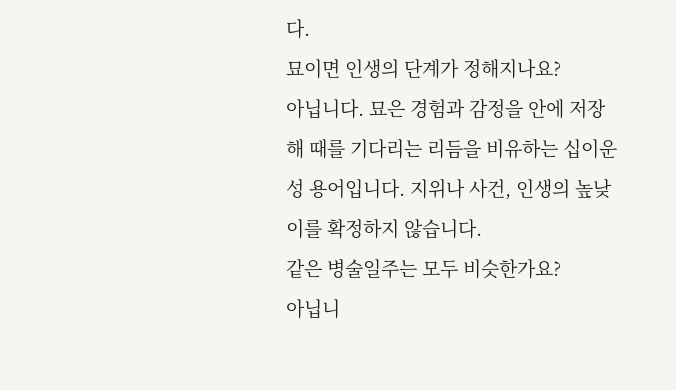다.
묘이면 인생의 단계가 정해지나요?
아닙니다. 묘은 경험과 감정을 안에 저장해 때를 기다리는 리듬을 비유하는 십이운성 용어입니다. 지위나 사건, 인생의 높낮이를 확정하지 않습니다.
같은 병술일주는 모두 비슷한가요?
아닙니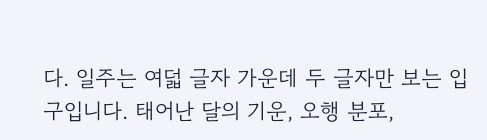다. 일주는 여덟 글자 가운데 두 글자만 보는 입구입니다. 태어난 달의 기운, 오행 분포,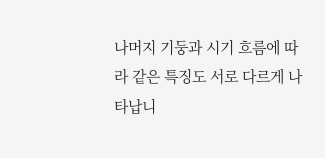나머지 기둥과 시기 흐름에 따라 같은 특징도 서로 다르게 나타납니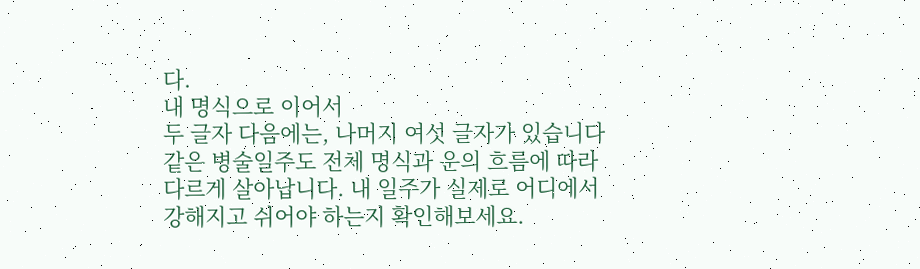다.
내 명식으로 이어서
두 글자 다음에는, 나머지 여섯 글자가 있습니다
같은 병술일주도 전체 명식과 운의 흐름에 따라 다르게 살아납니다. 내 일주가 실제로 어디에서 강해지고 쉬어야 하는지 확인해보세요.